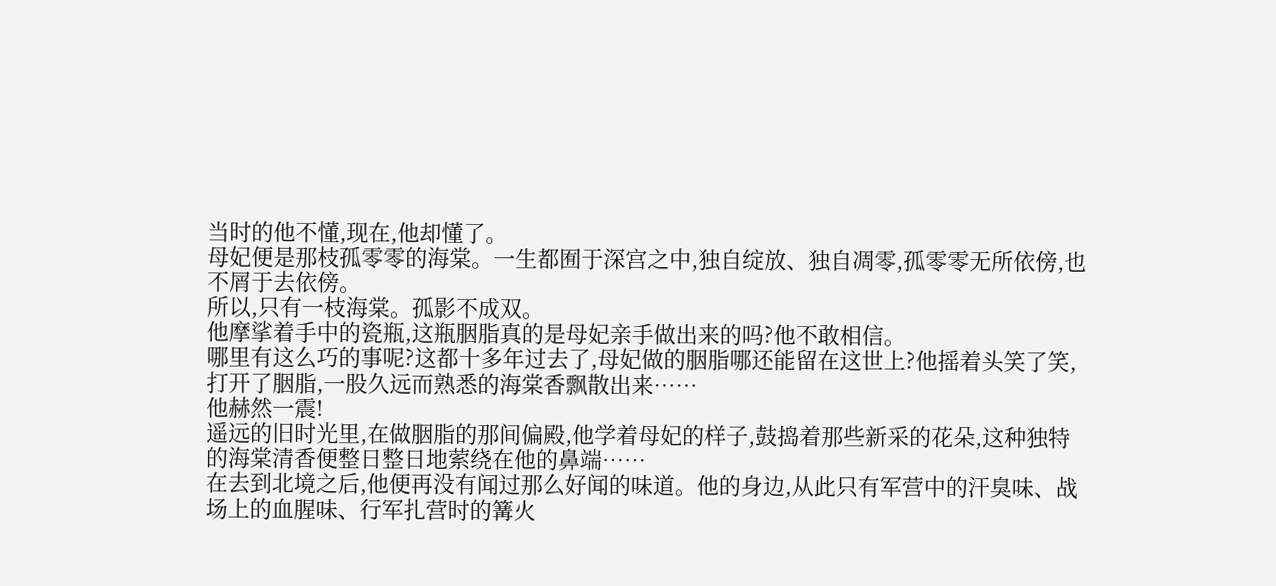当时的他不懂,现在,他却懂了。
母妃便是那枝孤零零的海棠。一生都囿于深宫之中,独自绽放、独自凋零,孤零零无所依傍,也不屑于去依傍。
所以,只有一枝海棠。孤影不成双。
他摩挲着手中的瓷瓶,这瓶胭脂真的是母妃亲手做出来的吗?他不敢相信。
哪里有这么巧的事呢?这都十多年过去了,母妃做的胭脂哪还能留在这世上?他摇着头笑了笑,打开了胭脂,一股久远而熟悉的海棠香飘散出来……
他赫然一震!
遥远的旧时光里,在做胭脂的那间偏殿,他学着母妃的样子,鼓捣着那些新采的花朵,这种独特的海棠清香便整日整日地萦绕在他的鼻端……
在去到北境之后,他便再没有闻过那么好闻的味道。他的身边,从此只有军营中的汗臭味、战场上的血腥味、行军扎营时的篝火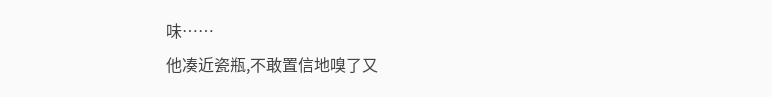味……
他凑近瓷瓶,不敢置信地嗅了又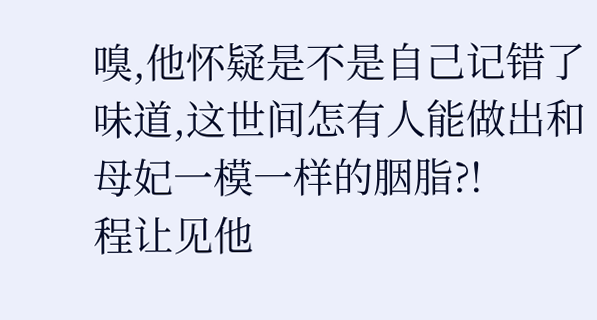嗅,他怀疑是不是自己记错了味道,这世间怎有人能做出和母妃一模一样的胭脂?!
程让见他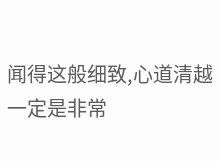闻得这般细致,心道清越一定是非常